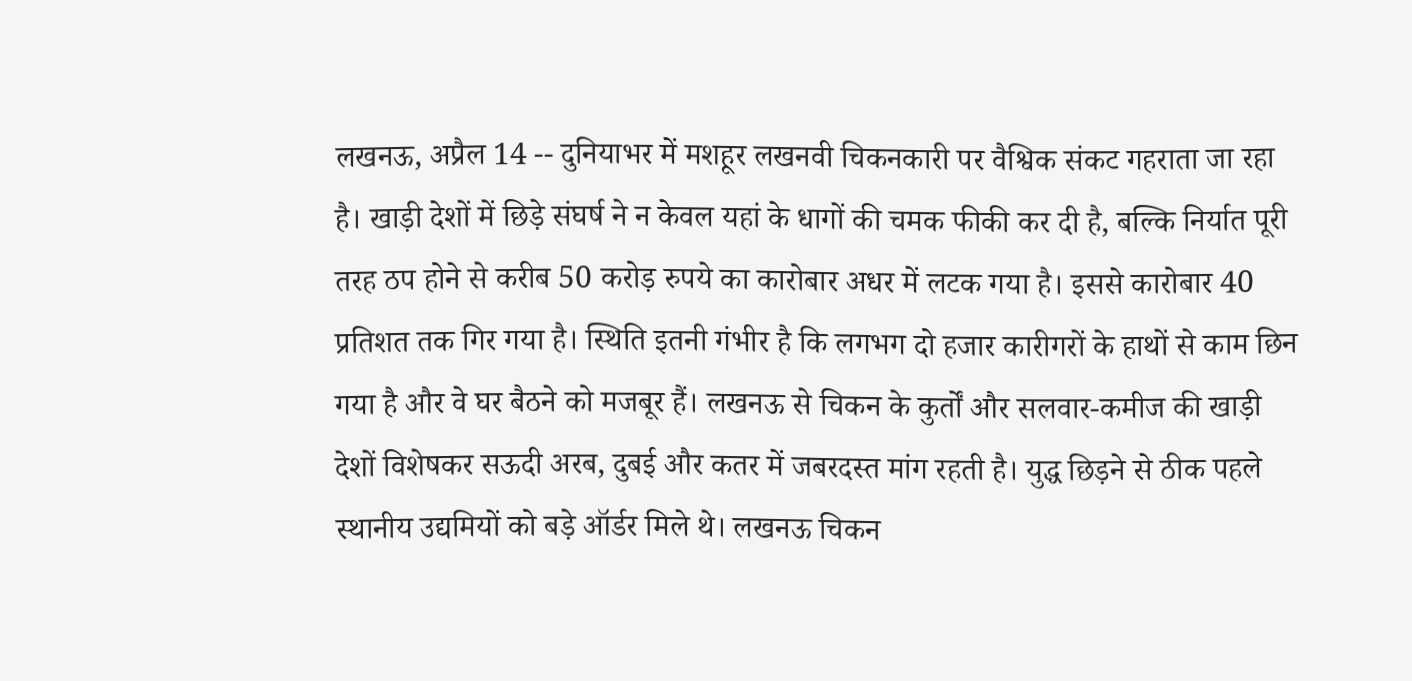लखनऊ, अप्रैल 14 -- दुनियाभर में मशहूर लखनवी चिकनकारी पर वैश्विक संकट गहराता जा रहा है। खाड़ी देशों में छिड़े संघर्ष ने न केवल यहां के धागों की चमक फीकी कर दी है, बल्कि निर्यात पूरी तरह ठप होने से करीब 50 करोड़ रुपये का कारोबार अधर में लटक गया है। इससे कारोबार 40 प्रतिशत तक गिर गया है। स्थिति इतनी गंभीर है कि लगभग दो हजार कारीगरों के हाथों से काम छिन गया है और वे घर बैठने को मजबूर हैं। लखनऊ से चिकन के कुर्तों और सलवार-कमीज की खाड़ी देशों विशेषकर सऊदी अरब, दुबई और कतर में जबरदस्त मांग रहती है। युद्ध छिड़ने से ठीक पहले स्थानीय उद्यमियों को बड़े ऑर्डर मिले थे। लखनऊ चिकन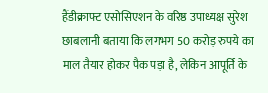हैंडीक्राफ्ट एसोसिएशन के वरिष्ठ उपाध्यक्ष सुरेश छाबलानी बताया कि लगभग 50 करोड़ रुपये का माल तैयार होकर पैक पड़ा है, लेकिन आपूर्ति के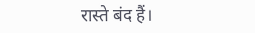रास्ते बंद हैं।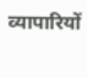व्यापारियों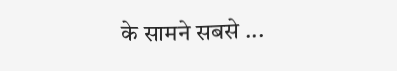के सामने सबसे ...